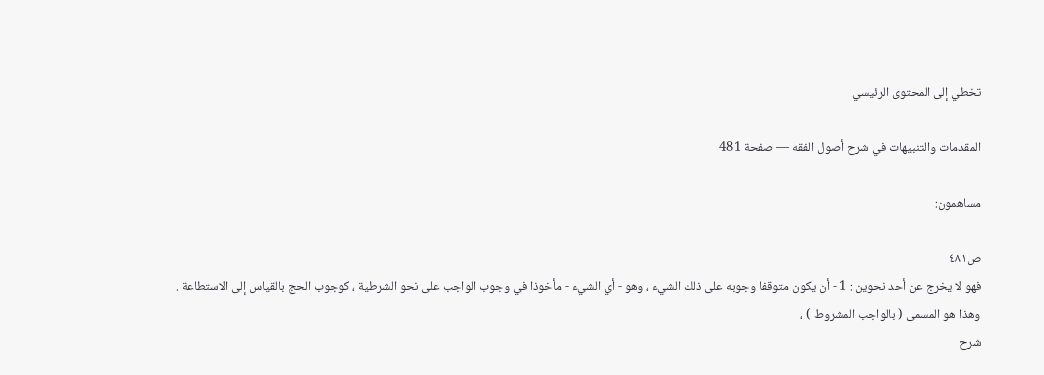تخطي إلى المحتوى الرئيسي

المقدمات والتنبيهات في شرح أصول الفقه — صفحة 481

مساهمون:

ص٤٨١
فهو لا يخرج عن أحد نحوين : 1 - أن يكون متوقفا وجوبه على ذلك الشيء ، وهو - أي الشيء - مأخوذا في وجوب الواجب على نحو الشرطية ، كوجوب الحج بالقياس إلى الاستطاعة . وهذا هو المسمى ( بالواجب المشروط ) ،
شرح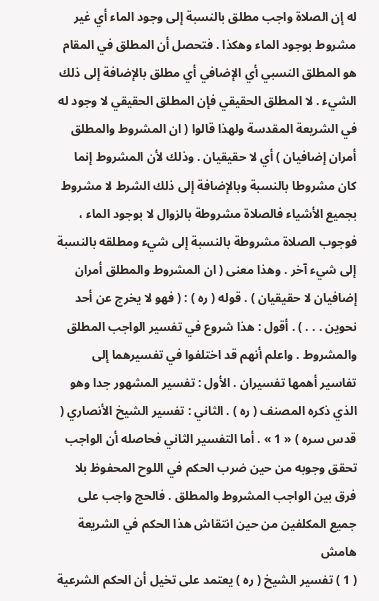له إن الصلاة واجب مطلق بالنسبة إلى وجود الماء أي غير مشروط بوجود الماء وهكذا . فتحصل أن المطلق في المقام هو المطلق النسبي أي الإضافي أي مطلق بالإضافة إلى ذلك الشيء . لا المطلق الحقيقي فإن المطلق الحقيقي لا وجود له في الشريعة المقدسة ولهذا قالوا ( ان المشروط والمطلق أمران إضافيان ) أي لا حقيقيان . وذلك لأن المشروط إنما كان مشروطا بالنسبة وبالإضافة إلى ذلك الشرط لا مشروط بجميع الأشياء فالصلاة مشروطة بالزوال لا بوجود الماء ، فوجوب الصلاة مشروطة بالنسبة إلى شيء ومطلقه بالنسبة إلى شيء آخر . وهذا معنى ( ان المشروط والمطلق أمران إضافيان لا حقيقيان ) . قوله ( ره ) : ( فهو لا يخرج عن أحد نحوين . . . ) . أقول : هذا شروع في تفسير الواجب المطلق والمشروط . واعلم أنهم قد اختلفوا في تفسيرهما إلى تفاسير أهمها تفسيران . الأول : تفسير المشهور جدا وهو الذي ذكره المصنف ( ره ) . الثاني : تفسير الشيخ الأنصاري ( قدس سره ) « 1 » . أما التفسير الثاني فحاصله أن الواجب تحقق وجوبه من حين ضرب الحكم في اللوح المحفوظ بلا فرق بين الواجب المشروط والمطلق . فالحج واجب على جميع المكلفين من حين انتقاش هذا الحكم في الشريعة
هامش
( 1 ) تفسير الشيخ ( ره ) يعتمد على تخيل أن الحكم الشرعية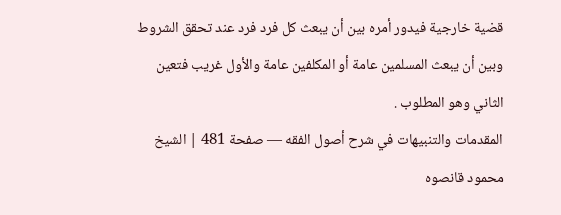قضية خارجية فيدور أمره بين أن يبعث كل فرد فرد عند تحقق الشروط وبين أن يبعث المسلمين عامة أو المكلفين عامة والأول غريب فتعين الثاني وهو المطلوب .
المقدمات والتنبيهات في شرح أصول الفقه — صفحة 481 | الشيخ محمود قانصوه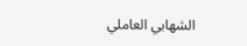الشهابي العاملي